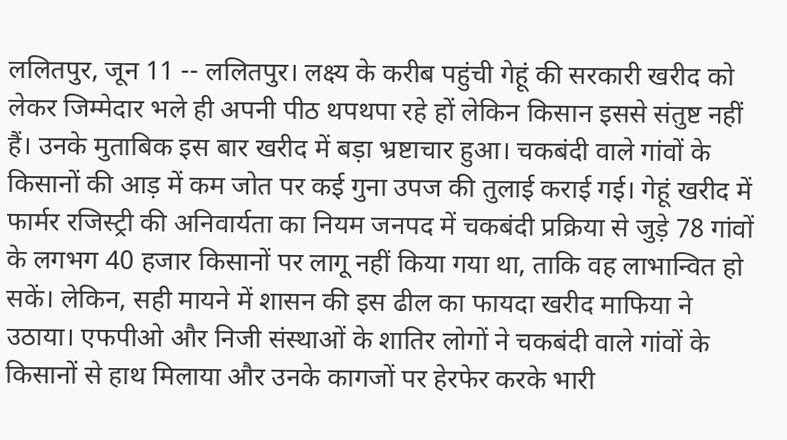ललितपुर, जून 11 -- ललितपुर। लक्ष्य के करीब पहुंची गेहूं की सरकारी खरीद को लेकर जिम्मेदार भले ही अपनी पीठ थपथपा रहे हों लेकिन किसान इससे संतुष्ट नहीं हैं। उनके मुताबिक इस बार खरीद में बड़ा भ्रष्टाचार हुआ। चकबंदी वाले गांवों के किसानों की आड़ में कम जोत पर कई गुना उपज की तुलाई कराई गई। गेहूं खरीद में फार्मर रजिस्ट्री की अनिवार्यता का नियम जनपद में चकबंदी प्रक्रिया से जुड़े 78 गांवों के लगभग 40 हजार किसानों पर लागू नहीं किया गया था, ताकि वह लाभान्वित हो सकें। लेकिन, सही मायने में शासन की इस ढील का फायदा खरीद माफिया ने उठाया। एफपीओ और निजी संस्थाओं के शातिर लोगों ने चकबंदी वाले गांवों के किसानों से हाथ मिलाया और उनके कागजों पर हेरफेर करके भारी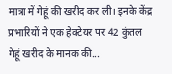मात्रा में गेहूं की खरीद कर ली। इनके केंद्र प्रभारियों ने एक हेक्टेयर पर 42 कुंतल गेहूं खरीद के मानक की...